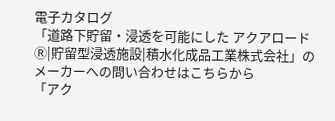電子カタログ
「道路下貯留・浸透を可能にした アクアロードⓇ|貯留型浸透施設|積水化成品工業株式会社」のメーカーへの問い合わせはこちらから
「アク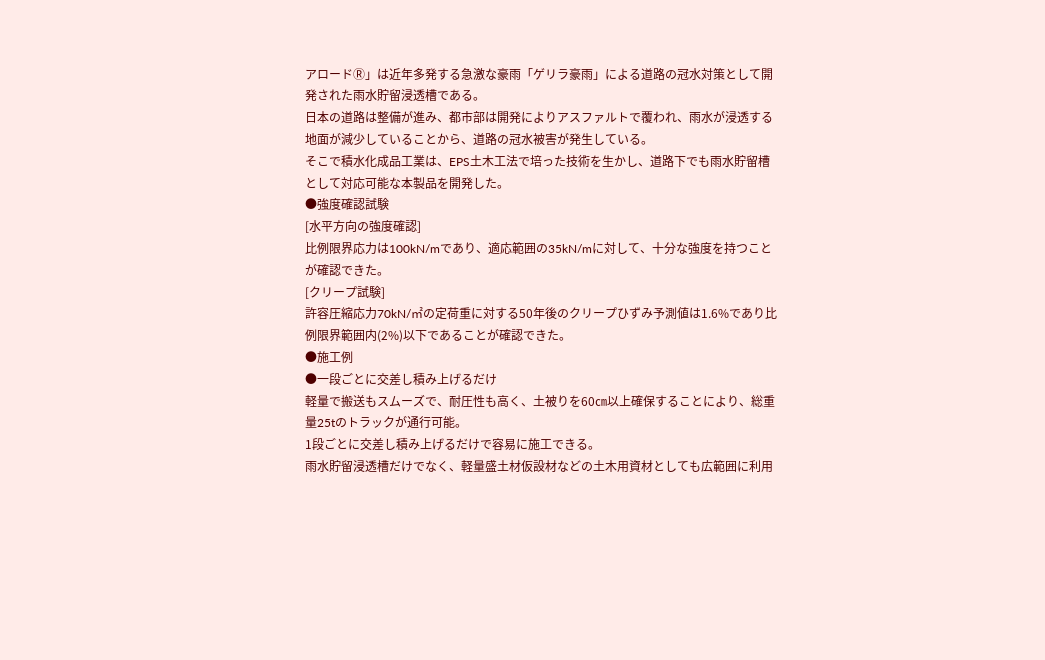アロードⓇ」は近年多発する急激な豪雨「ゲリラ豪雨」による道路の冠水対策として開発された雨水貯留浸透槽である。
日本の道路は整備が進み、都市部は開発によりアスファルトで覆われ、雨水が浸透する地面が減少していることから、道路の冠水被害が発生している。
そこで積水化成品工業は、EPS土木工法で培った技術を生かし、道路下でも雨水貯留槽として対応可能な本製品を開発した。
●強度確認試験
[水平方向の強度確認]
比例限界応力は100kN/mであり、適応範囲の35kN/mに対して、十分な強度を持つことが確認できた。
[クリープ試験]
許容圧縮応力70kN/㎡の定荷重に対する50年後のクリープひずみ予測値は1.6%であり比例限界範囲内(2%)以下であることが確認できた。
●施工例
●一段ごとに交差し積み上げるだけ
軽量で搬送もスムーズで、耐圧性も高く、土被りを60㎝以上確保することにより、総重量25tのトラックが通行可能。
1段ごとに交差し積み上げるだけで容易に施工できる。
雨水貯留浸透槽だけでなく、軽量盛土材仮設材などの土木用資材としても広範囲に利用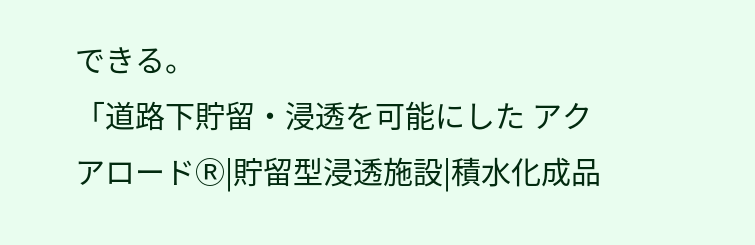できる。
「道路下貯留・浸透を可能にした アクアロードⓇ|貯留型浸透施設|積水化成品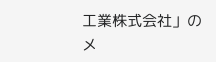工業株式会社」のメ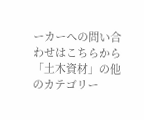ーカーへの問い合わせはこちらから
「土木資材」の他のカテゴリー